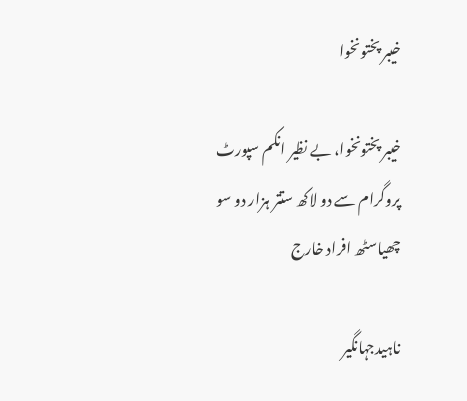خیبر پختونخوا

خیبر پختونخوا، بے نظیر انکم سپورٹ پروگرام سے دو لاکھ ستتر ہزار دو سو چھیاسٹھ افراد خارج

ناہیدجہانگیر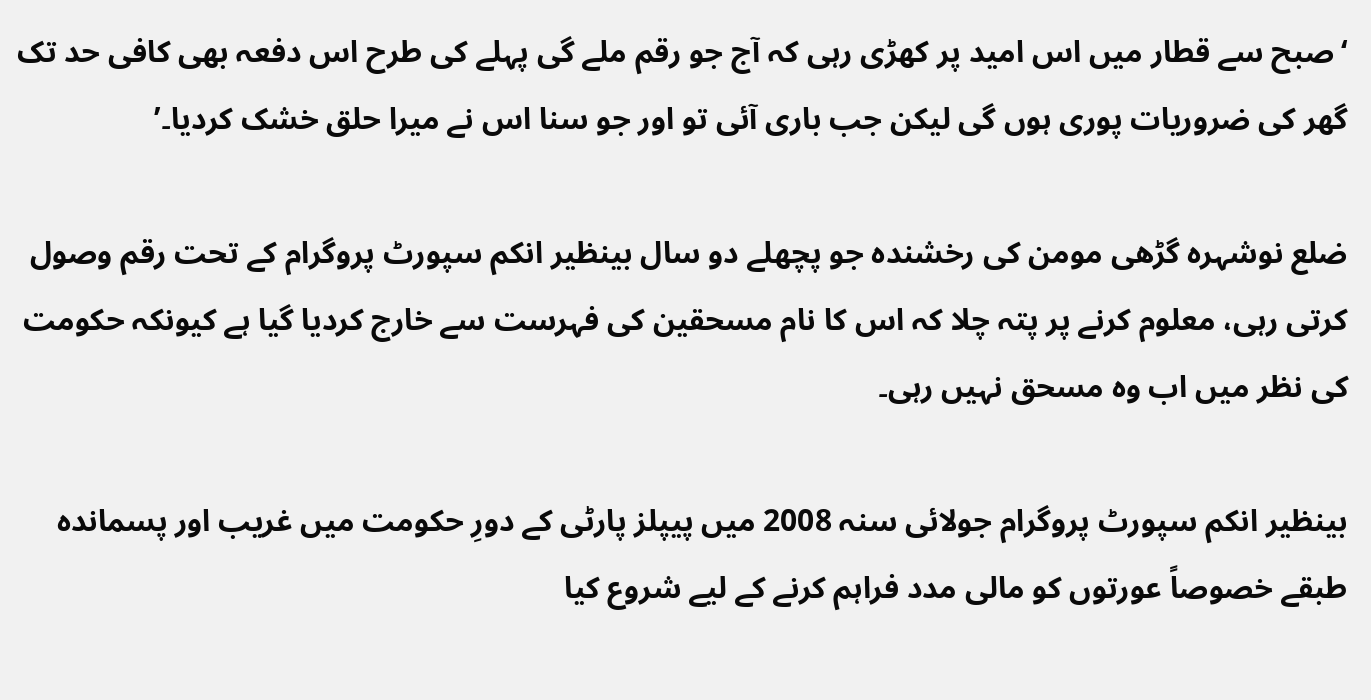‘صبح سے قطار میں اس امید پر کھڑی رہی کہ آج جو رقم ملے گی پہلے کی طرح اس دفعہ بھی کافی حد تک گھر کی ضروریات پوری ہوں گی لیکن جب باری آئی تو اور جو سنا اس نے میرا حلق خشک کردیا۔’

ضلع نوشہرہ گڑھی مومن کی رخشندہ جو پچھلے دو سال بینظیر انکم سپورٹ پروگرام کے تحت رقم وصول کرتی رہی، معلوم کرنے پر پتہ چلا کہ اس کا نام مسحقین کی فہرست سے خارج کردیا گیا ہے کیونکہ حکومت کی نظر میں اب وہ مسحق نہیں رہی۔

بینظیر انکم سپورٹ پروگرام جولائی سنہ 2008 میں پیپلز پارٹی کے دورِ حکومت میں غریب اور پسماندہ طبقے خصوصاً عورتوں کو مالی مدد فراہم کرنے کے لیے شروع کیا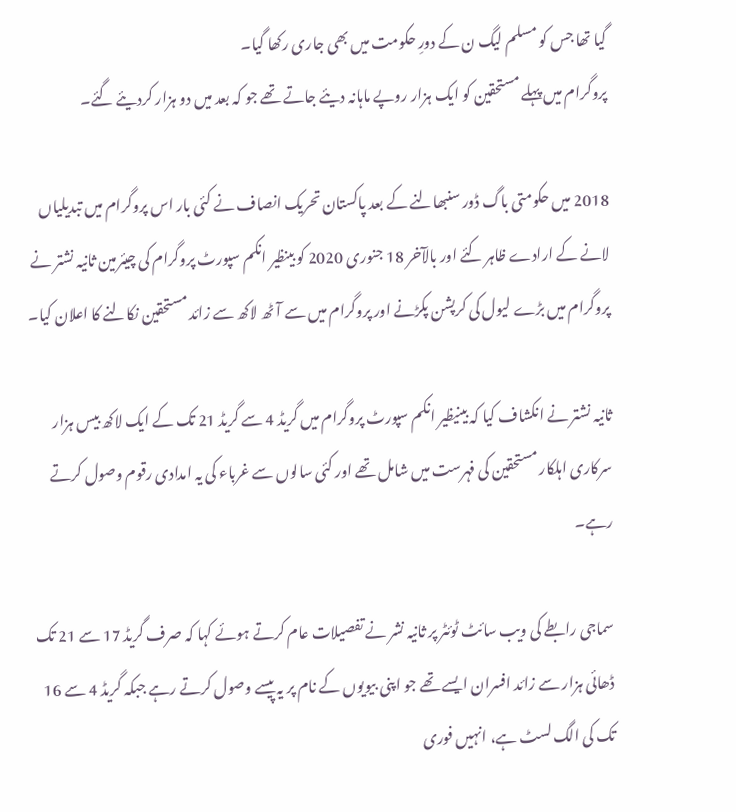گیا تھا جس کو مسلم لیگ ن کے دورِ حکومت میں بھی جاری رکھا گیا۔
پروگرام میں پہلے مستحقین کو ایک ہزار روپے ماہانہ دیئے جاتے تھے جو کہ بعد میں دو ہزار کردیئے گئے۔

2018 میں حکومتی باگ ڈور سنبھالنے کے بعد پاکستان تحریک انصاف نے کئی بار اس پروگرام میں تبدیلیاں لانے کے ارادے ظاہر کئے اور بالآخر 18 جنوری 2020 کو بینظیر انکم سپورٹ پروگرام کی چیئرمین ثانیہ نشتر نے پروگرام میں بڑے لیول کی کرپشن پکڑنے اور پروگرام میں سے آٹھ لاکھ سے زائد مستحقین نکالنے کا اعلان کیا۔

ثانیہ نشتر نے انکشاف کیا کہ بینیظیر انکم سپورٹ پروگرام میں گریڈ 4 سے گریڈ 21 تک کے ایک لاکھ بیس ہزار سرکاری اہلکار مستحقین کی فہرست میں شامل تھے اور کئی سالوں سے غرباء کی یہ امدادی رقوم وصول کرتے رہے۔

سماجی رابطے کی ویب سائٹ ٹوئٹر پر ثانیہ نشر نے تفصیلات عام کرتے ہوئے کہا کہ صرف گریڈ 17 سے 21 تک ڈھائی ہزار سے زائد افسران ایسے تھے جو اپنی بیویوں کے نام پر یہ پیسے وصول کرتے رہے جبکہ گریڈ 4 سے 16 تک کی الگ لسٹ ہے، انہیں فوری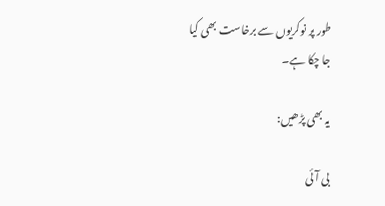طور پر نوکریوں سے برخاست بھی کیا جا چکا ہے۔

یہ بھی پڑھیں:

بی آئی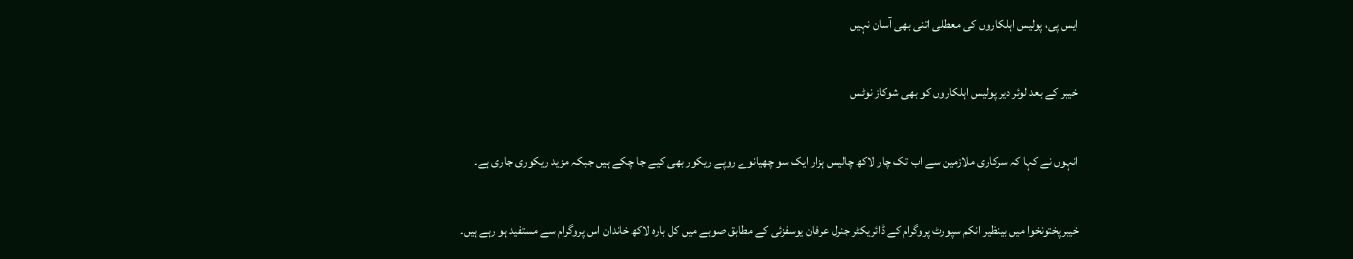ایس پی، پولیس اہلکاروں کی معطلی اتنی بھی آسان نہیں

خیبر کے بعد لوئر دیر پولیس اہلکاروں کو بھی شوکاز نوٹس

انہوں نے کہا کہ سرکاری ملازمین سے اب تک چار لاکھ چالیس ہزار ایک سو چھیانوے روپے ریکور بھی کیے جا چکے ہیں جبکہ مزید ریکوری جاری ہے۔

خیبرپختونخوا میں بینظیر انکم سپورٹ پروگرام کے ڈائریکٹر جنرل عرفان یوسفزئی کے مطابق صوبے میں کل بارہ لاکھ خاندان اس پروگرام سے مستفید ہو رہے ہیں۔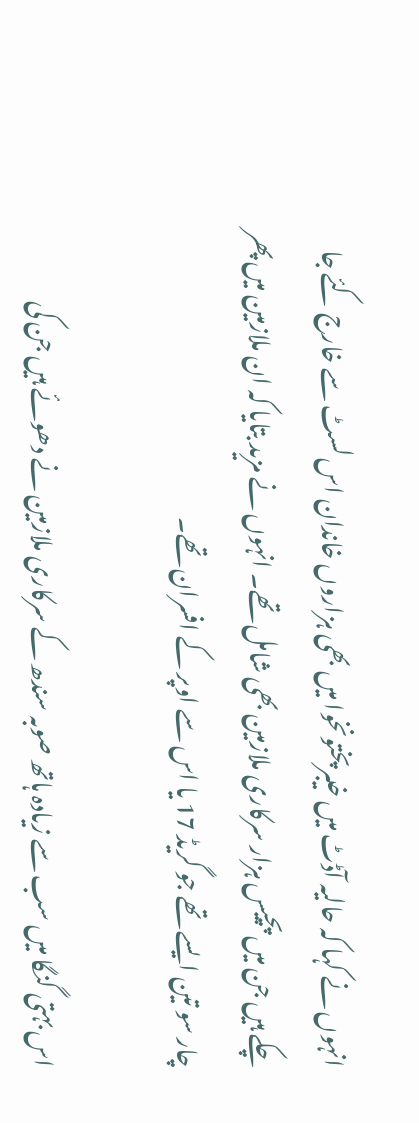انہوں نے کہا کہ حالیہ آڈٹ میں خیبرپختونخوا میں بھی ہزاروں خاندان اس لسٹ سے خارج کئے جا چکے ہیں جن میں پچیس ہزار سرکاری ملازمین بھی شامل تھے۔ انہوں نے مزید بتایا کہ ان ملازمین میں پھر چار سو تین ایسے تھے جو گریڈ 17 یا اس سے اوپر کے افسران تھے۔

اس بہتی گنگا میں سب سے زیادہ ہاتھ صوبہ سندھ کے سرکاری ملازمین نے دھوئے ہیں جن کی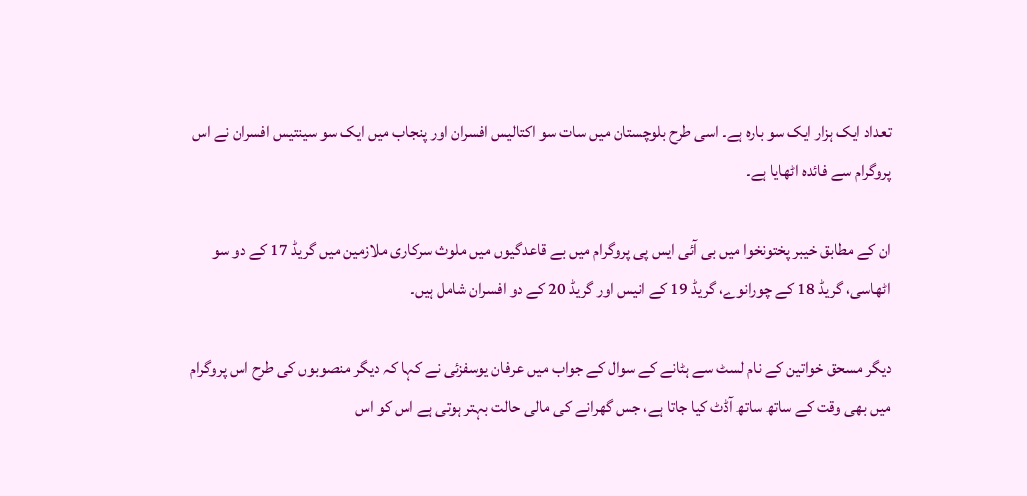تعداد ایک ہزار ایک سو بارہ ہے۔ اسی طرح بلوچستان میں سات سو اکتالیس افسران اور پنجاب میں ایک سو سینتیس افسران نے اس پروگرام سے فائدہ اٹھایا ہے۔

ان کے مطابق خیبر پختونخوا میں بی آئی ایس پی پروگرام میں بے قاعدگیوں میں ملوث سرکاری ملازمین میں گریڈ 17 کے دو سو اٹھاسی، گریڈ 18 کے چورانوے، گریڈ 19 کے انیس اور گریڈ 20 کے دو افسران شامل ہیں۔

دیگر مسحق خواتین کے نام لسٹ سے ہٹانے کے سوال کے جواب میں عرفان یوسفزئی نے کہا کہ دیگر منصوبوں کی طرح اس پروگرام میں بھی وقت کے ساتھ ساتھ آڈٹ کیا جاتا ہے، جس گھرانے کی مالی حالت بہتر ہوتی ہے اس کو اس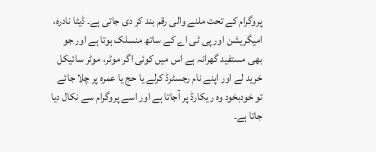پروگرام کے تحت ملنے والی رقم بند کر دی جاتی ہے۔ ڈیٹا نادرہ، امیگریشن اور پی ٹی اے کے ساتھ منسلک ہوتا ہے اور جو بھی مستفید گھرانہ ہے اس میں کوئی اگر موٹر، موٹر سائیکل خرید لے اور اپنے نام رجسٹرڈ کرلے یا حج یا عمرہ پر چلا جائے تو خودبخود وہ ریکارڈ پر آجاتا ہے اور اسے پروگرام سے نکال دیا جاتا ہے۔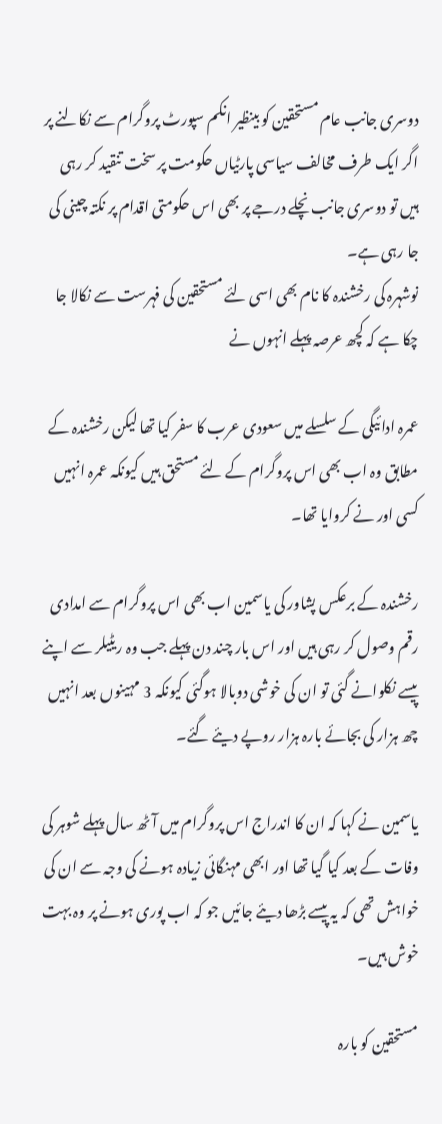دوسری جانب عام مستحقین کو بینظیر انکم سپورٹ پروگرام سے نکالنے پر اگر ایک طرف مخالف سیاسی پارٹیاں حکومت پر سخت تنقید کر رہی ہیں تو دوسری جانب نچلے درجے پر بھی اس حکومتی اقدام پر نکتہ چینی کی جا رہی ہے۔
نوشہرہ کی رخشندہ کا نام بھی اسی لئے مستحقین کی فہرست سے نکالا جا چکا ہے کہ کچھ عرصہ پہلے انہوں نے

عمرہ ادائیگی کے سلسلے میں سعودی عرب کا سفر کیا تھا لیکن رخشندہ کے مطابق وہ اب بھی اس پروگرام کے لئے مستحق ہیں کیونکہ عمرہ انہیں کسی اور نے کروایا تھا۔

رخشندہ کے برعکس پشاور کی یاسمین اب بھی اس پروگرام سے امدادی رقم وصول کر رہی ہیں اور اس بار چند دن پہلے جب وہ ریٹیلر سے اپنے پیسے نکلوانے گئی تو ان کی خوشی دوبالا ہوگئی کیونکہ 3 مہینوں بعد انہیں چھ ہزار کی بجائے بارہ ہزار روپے دیئے گئے۔

یاسمین نے کہا کہ ان کا اندراج اس پروگرام میں آٹھ سال پہلے شوہر کی وفات کے بعد کیا گیا تھا اور ابھی مہنگائی زیادہ ہونے کی وجہ سے ان کی خواہش تھی کہ یہ پیسے بڑھا دیئے جائیں جو کہ اب پوری ہونے پر وہ بہت خوش ہیں۔

مستحقین کو بارہ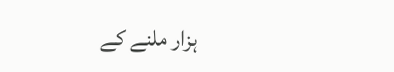ہزار ملنے کے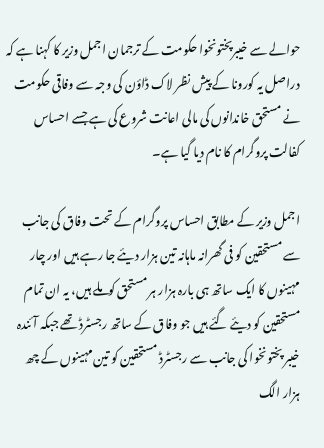حوالے سے خیبرپختونخوا حکومت کے ترجمان اجمل وزیر کا کہنا ہے کہ دراصل یہ کورونا کے پیش نظر لاک ڈاؤن کی وجہ سے وفاقی حکومت نے مستحق خاندانوں کی مالی اعانت شروع کی ہے جسے احساس کفالت پروگرام کا نام دیا گیا ہے۔

اجمل وزیر کے مطابق احساس پروگرام کے تحت وفاق کی جانب سے مستحقین کو فی گھرانہ ماہانہ تین ہزار دیئے جا رہے ہیں اور چار مہینوں کا ایک ساتھ ہی بارہ ہزار ہر مستحق کوملے ہیں، یہ ان تمام مستحقین کو دیئے گئے ہیں جو وفاق کے ساتھ رجسٹرڈ تھے جبکہ آئندہ خیبر پختونخوا کی جانب سے رجسٹرڈ مستحقین کو تین مہینوں کے چھ ہزار الگ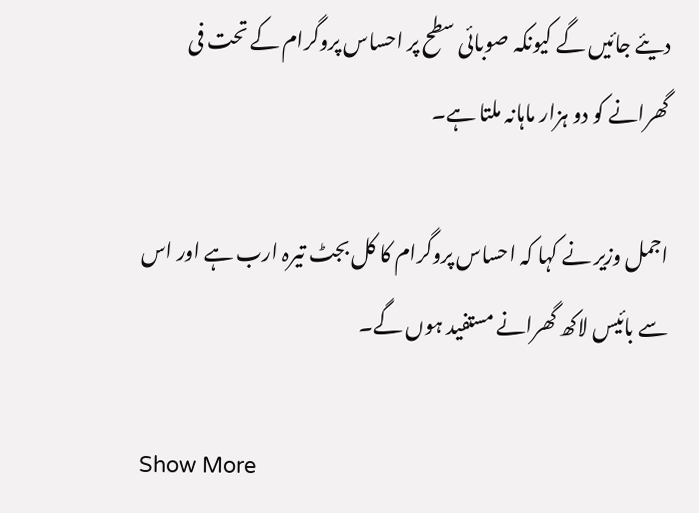دیئے جائیں گے کیونکہ صوبائی سطح پر احساس پروگرام کے تحت فی گھرانے کو دو ہزار ماہانہ ملتا ہے۔

اجمل وزیر نے کہا کہ احساس پروگرام کا کل بجٹ تیرہ ارب ہے اور اس سے بائیس لاکھ گھرانے مستفید ہوں گے۔

Show More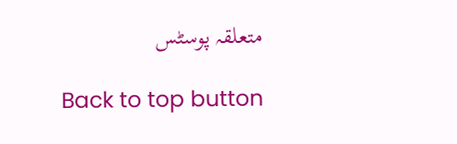متعلقہ پوسٹس

Back to top button